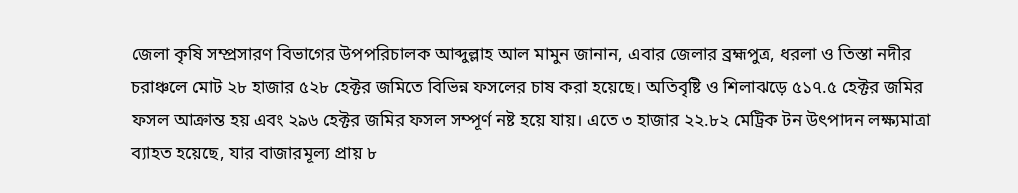জেলা কৃষি সম্প্রসারণ বিভাগের উপপরিচালক আব্দুল্লাহ আল মামুন জানান, এবার জেলার ব্রহ্মপুত্র, ধরলা ও তিস্তা নদীর চরাঞ্চলে মোট ২৮ হাজার ৫২৮ হেক্টর জমিতে বিভিন্ন ফসলের চাষ করা হয়েছে। অতিবৃষ্টি ও শিলাঝড়ে ৫১৭.৫ হেক্টর জমির ফসল আক্রান্ত হয় এবং ২৯৬ হেক্টর জমির ফসল সম্পূর্ণ নষ্ট হয়ে যায়। এতে ৩ হাজার ২২.৮২ মেট্রিক টন উৎপাদন লক্ষ্যমাত্রা ব্যাহত হয়েছে, যার বাজারমূল্য প্রায় ৮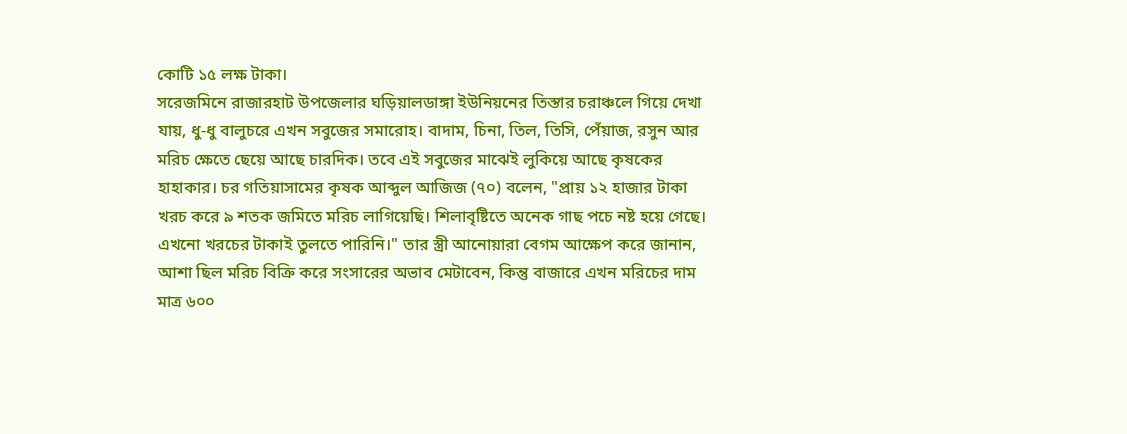কোটি ১৫ লক্ষ টাকা।
সরেজমিনে রাজারহাট উপজেলার ঘড়িয়ালডাঙ্গা ইউনিয়নের তিস্তার চরাঞ্চলে গিয়ে দেখা যায়, ধু-ধু বালুচরে এখন সবুজের সমারোহ। বাদাম, চিনা, তিল, তিসি, পেঁয়াজ, রসুন আর মরিচ ক্ষেতে ছেয়ে আছে চারদিক। তবে এই সবুজের মাঝেই লুকিয়ে আছে কৃষকের হাহাকার। চর গতিয়াসামের কৃষক আব্দুল আজিজ (৭০) বলেন, "প্রায় ১২ হাজার টাকা খরচ করে ৯ শতক জমিতে মরিচ লাগিয়েছি। শিলাবৃষ্টিতে অনেক গাছ পচে নষ্ট হয়ে গেছে। এখনো খরচের টাকাই তুলতে পারিনি।" তার স্ত্রী আনোয়ারা বেগম আক্ষেপ করে জানান, আশা ছিল মরিচ বিক্রি করে সংসারের অভাব মেটাবেন, কিন্তু বাজারে এখন মরিচের দাম মাত্র ৬০০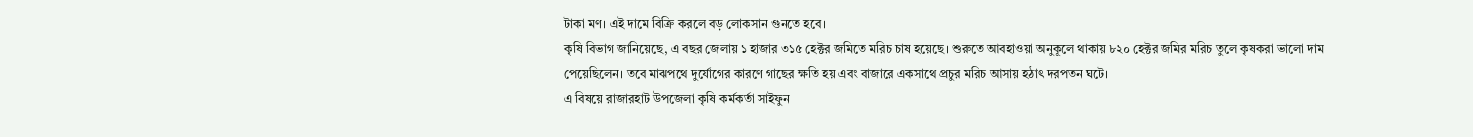টাকা মণ। এই দামে বিক্রি করলে বড় লোকসান গুনতে হবে।
কৃষি বিভাগ জানিয়েছে, এ বছর জেলায় ১ হাজার ৩১৫ হেক্টর জমিতে মরিচ চাষ হয়েছে। শুরুতে আবহাওয়া অনুকূলে থাকায় ৮২০ হেক্টর জমির মরিচ তুলে কৃষকরা ভালো দাম পেয়েছিলেন। তবে মাঝপথে দুর্যোগের কারণে গাছের ক্ষতি হয় এবং বাজারে একসাথে প্রচুর মরিচ আসায় হঠাৎ দরপতন ঘটে।
এ বিষয়ে রাজারহাট উপজেলা কৃষি কর্মকর্তা সাইফুন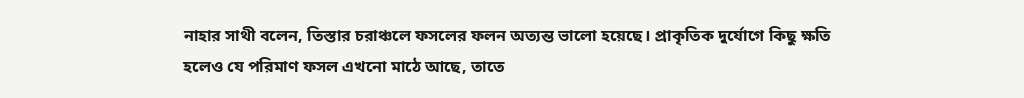নাহার সাথী বলেন, তিস্তার চরাঞ্চলে ফসলের ফলন অত্যন্ত ভালো হয়েছে। প্রাকৃতিক দুর্যোগে কিছু ক্ষতি হলেও যে পরিমাণ ফসল এখনো মাঠে আছে, তাতে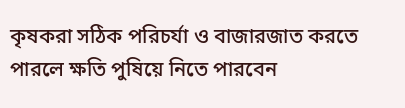কৃষকরা সঠিক পরিচর্যা ও বাজারজাত করতে পারলে ক্ষতি পুষিয়ে নিতে পারবেন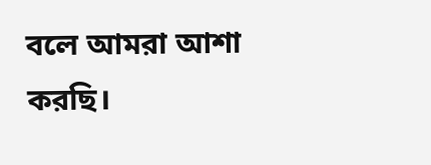বলে আমরা আশা করছি।